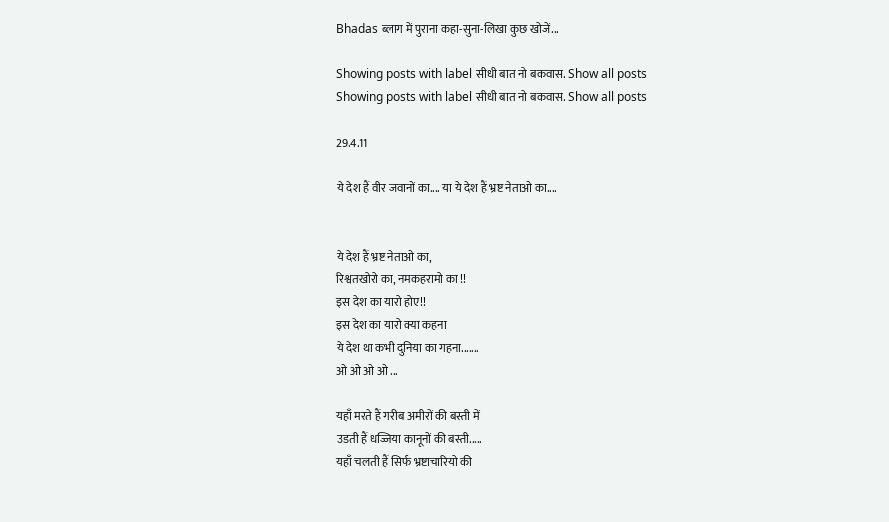Bhadas ब्लाग में पुराना कहा-सुना-लिखा कुछ खोजें...

Showing posts with label सीधी बात नो बकवास. Show all posts
Showing posts with label सीधी बात नो बकवास. Show all posts

29.4.11

ये देश हैं वीर जवानों का.... या ये देश हैं भ्रष्ट नेताओ का....


ये देश हैं भ्रष्ट नेताओ का,
रिश्वतखोरो का, नमकहरामो का !!
इस देश का यारो होए!!
इस देश का यारो क्या कहना
ये देश था कभी दुनिया का गहना.......
ओ ओ ओ ओ ...

यहाँ मरते हैं गरीब अमीरों की बस्ती में
उडती हैं धज्जिया कानूनों की बस्ती.....
यहाँ चलती हैं सिर्फ भ्रष्टाचारियो की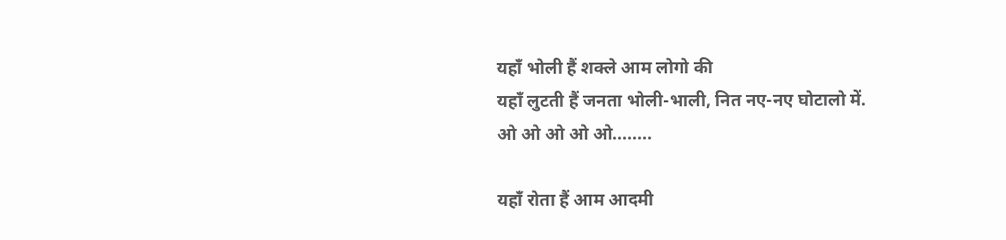यहाँ भोली हैं शक्ले आम लोगो की
यहाँ लुटती हैं जनता भोली-भाली, नित नए-नए घोटालो में.
ओ ओ ओ ओ ओ........

यहाँ रोता हैं आम आदमी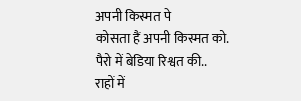अपनी किस्मत पे
कोसता हैं अपनी किस्मत को.
पैरो में बेडिया रिश्वत की..
राहों में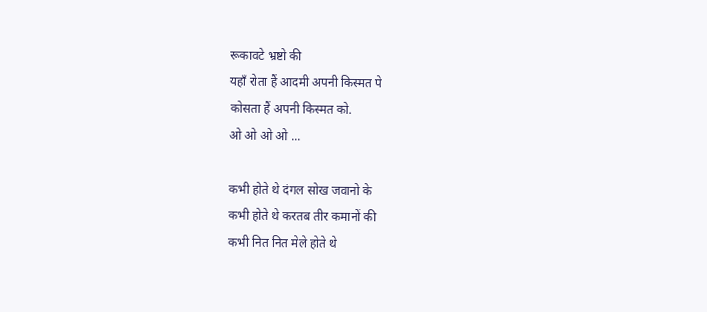रूकावटे भ्रष्टो की
यहाँ रोता हैं आदमी अपनी किस्मत पे
कोसता हैं अपनी किस्मत को.
ओ ओ ओ ओ ...

कभी होते थे दंगल सोख जवानो के
कभी होते थे करतब तीर कमानों की
कभी नित नित मेले होते थे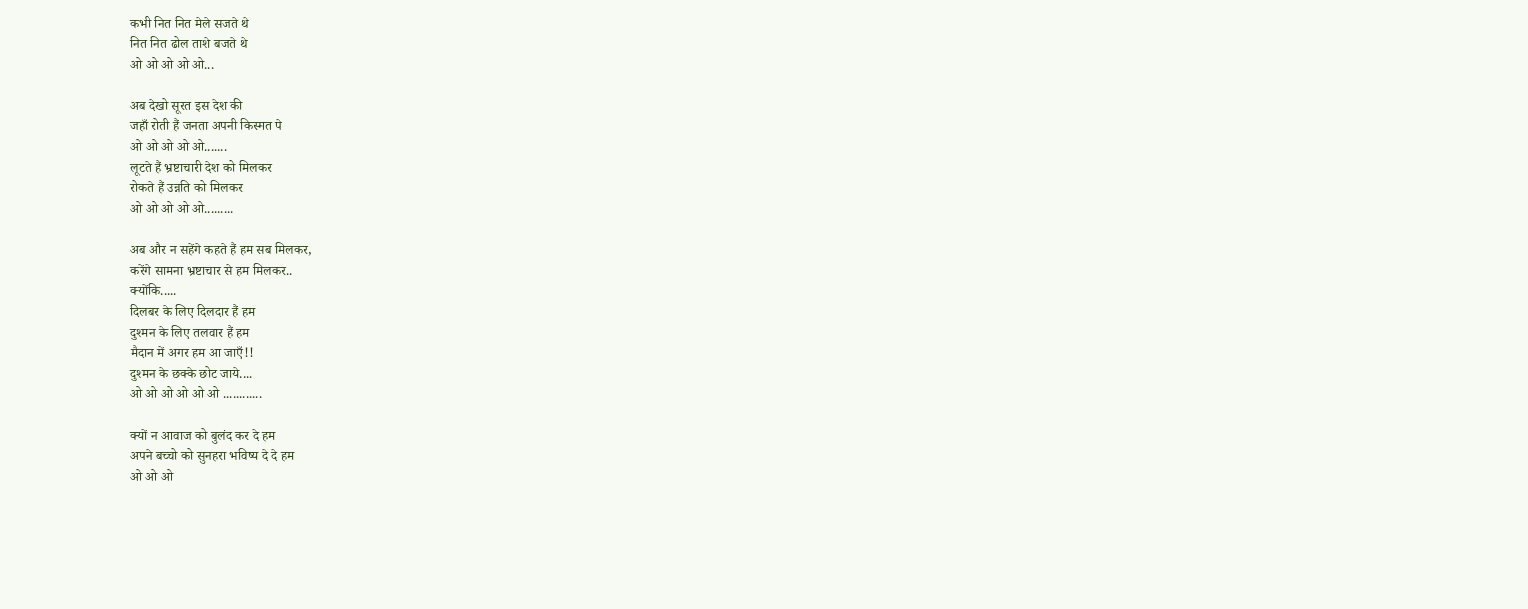कभी नित नित मेले सजते थे
नित नित ढोल ताशे बजते थे
ओ ओ ओ ओ ओ...

अब देखो सूरत इस देश की
जहाँ रोती हैं जनता अपनी किस्मत पे
ओ ओ ओ ओ ओ.......
लूटते हैं भ्रष्टाचारी देश को मिलकर
रोकते हैं उन्नति को मिलकर
ओ ओ ओ ओ ओ.........

अब और न सहेंगे कहते हैं हम सब मिलकर,
करेंगे सामना भ्रष्टाचार से हम मिलकर..
क्योंकि.....
दिलबर के लिए दिलदार हैं हम
दुश्मन के लिए तलवार हैं हम
मैदान में अगर हम आ जाएँ!!
दुश्मन के छक्के छोट जाये....
ओ ओ ओ ओ ओ ओ ............

क्यों न आवाज को बुलंद कर दे हम
अपने बच्चो को सुनहरा भविष्य दे दे हम
ओ ओ ओ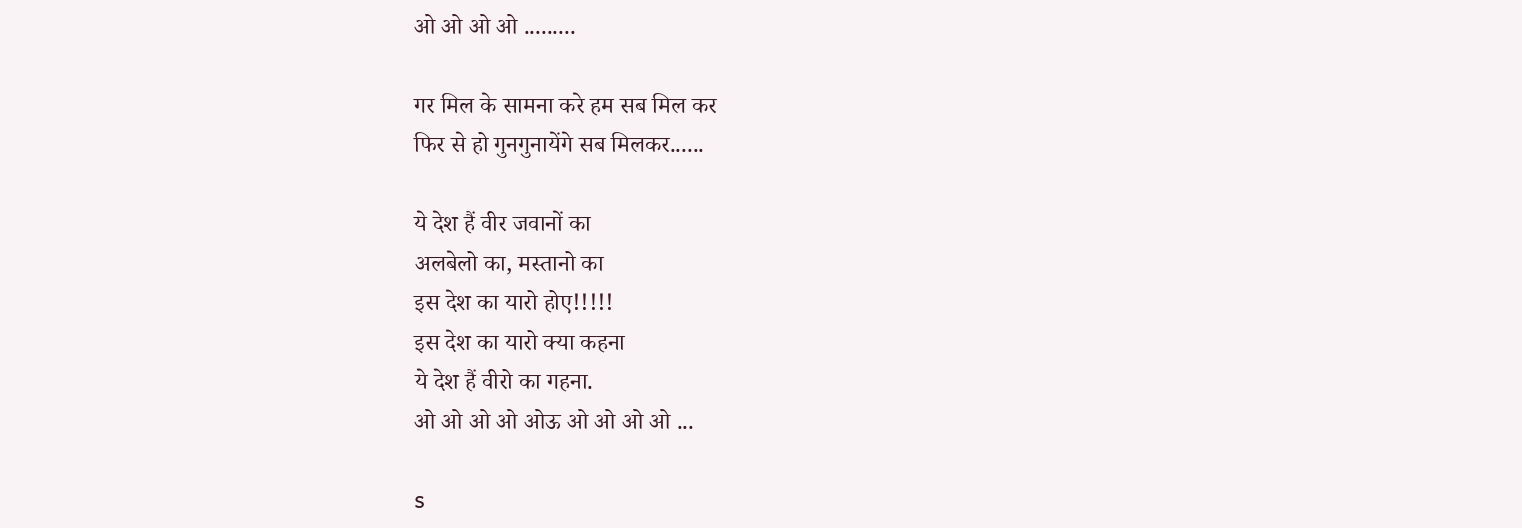ओ ओ ओ ओ .........

गर मिल के सामना करे हम सब मिल कर
फिर से हो गुनगुनायेंगे सब मिलकर......

ये देश हैं वीर जवानों का
अलबेलो का, मस्तानो का
इस देश का यारो होए!!!!!
इस देश का यारो क्या कहना
ये देश हैं वीरो का गहना.
ओ ओ ओ ओ ओऊ ओ ओ ओ ओ ...

s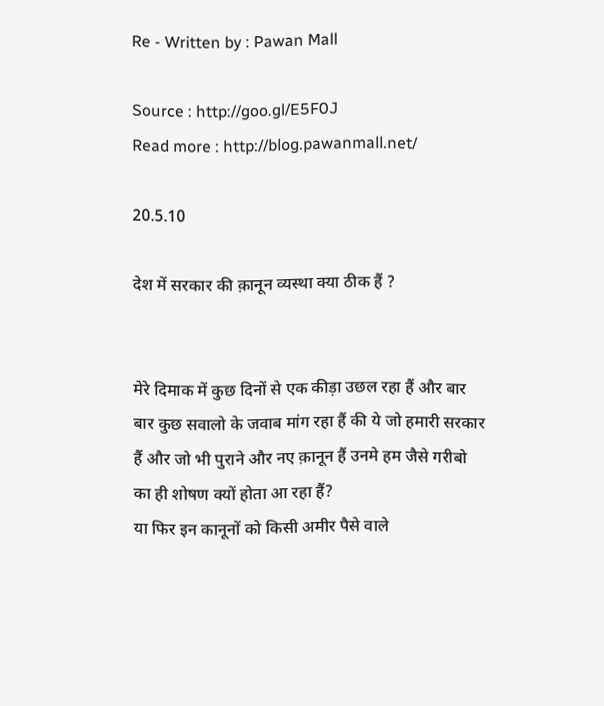Re - Written by : Pawan Mall

Source : http://goo.gl/E5F0J
Read more : http://blog.pawanmall.net/

20.5.10

देश में सरकार की क़ानून व्यस्था क्या ठीक हैं ?


मेरे दिमाक में कुछ दिनों से एक कीड़ा उछल रहा हैं और बार बार कुछ सवालो के जवाब मांग रहा हैं की ये जो हमारी सरकार हैं और जो भी पुराने और नए क़ानून हैं उनमे हम जैसे गरीबो का ही शोषण क्यों होता आ रहा हैं?
या फिर इन कानूनों को किसी अमीर पैसे वाले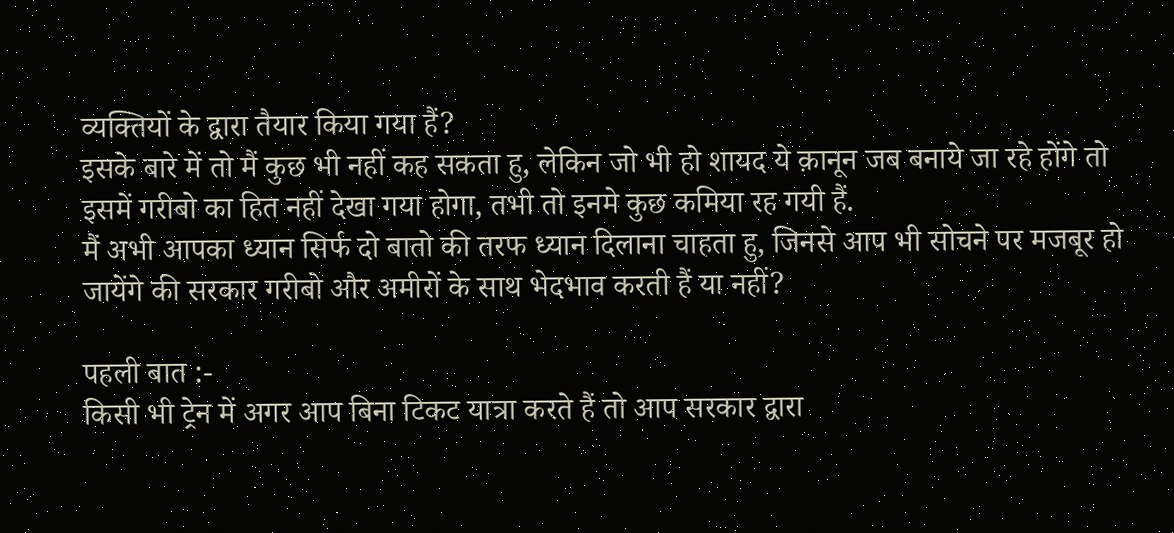व्यक्तियों के द्वारा तैयार किया गया हैं?
इसके बारे में तो मैं कुछ भी नहीं कह सकता हु, लेकिन जो भी हो शायद ये क़ानून जब बनाये जा रहे होंगे तो इसमें गरीबो का हित नहीं देखा गया होगा, तभी तो इनमे कुछ कमिया रह गयी हैं.
मैं अभी आपका ध्यान सिर्फ दो बातो की तरफ ध्यान दिलाना चाहता हु, जिनसे आप भी सोचने पर मजबूर हो जायेंगे की सरकार गरीबो और अमीरों के साथ भेदभाव करती हैं या नहीं?

पहली बात :-
किसी भी ट्रेन में अगर आप बिना टिकट यात्रा करते हैं तो आप सरकार द्वारा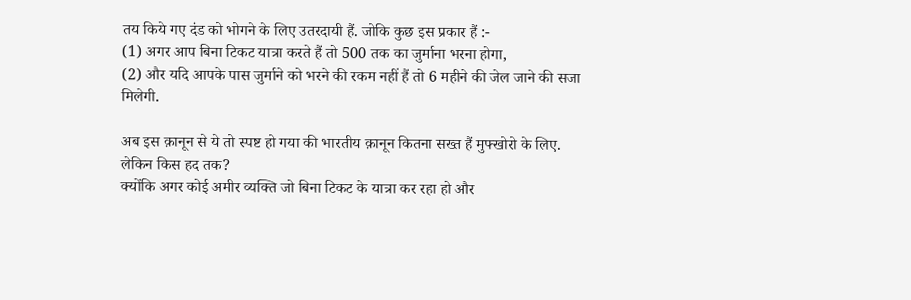तय किये गए दंड को भोगने के लिए उतरदायी हैं. जोकि कुछ इस प्रकार हैं :-
(1) अगर आप बिना टिकट यात्रा करते हैं तो 500 तक का जुर्माना भरना होगा,
(2) और यदि आपके पास जुर्माने को भरने की रकम नहीं हैं तो 6 महीने की जेल जाने की सजा मिलेगी.

अब इस क़ानून से ये तो स्पष्ट हो गया की भारतीय क़ानून कितना सख्त हैं मुफ्खोरो के लिए. लेकिन किस हद तक?
क्योंकि अगर कोई अमीर व्यक्ति जो बिना टिकट के यात्रा कर रहा हो और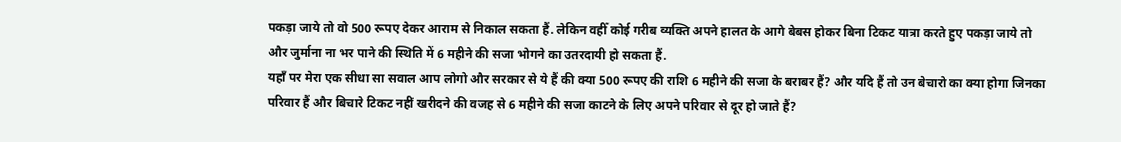पकड़ा जाये तो वो 500 रूपए देकर आराम से निकाल सकता हैं. लेकिन वहीँ कोई गरीब व्यक्ति अपने हालत के आगे बेबस होकर बिना टिकट यात्रा करते हुए पकड़ा जाये तो और जुर्माना ना भर पाने की स्थिति में 6 महीने की सजा भोगने का उतरदायी हो सकता हैं.
यहाँ पर मेरा एक सीधा सा सवाल आप लोगो और सरकार से ये हैं की क्या 500 रूपए की राशि 6 महीने की सजा के बराबर हैं? और यदि हैं तो उन बेचारो का क्या होगा जिनका परिवार हैं और बिचारे टिकट नहीं खरीदने की वजह से 6 महीने की सजा काटने के लिए अपने परिवार से दूर हो जाते हैं?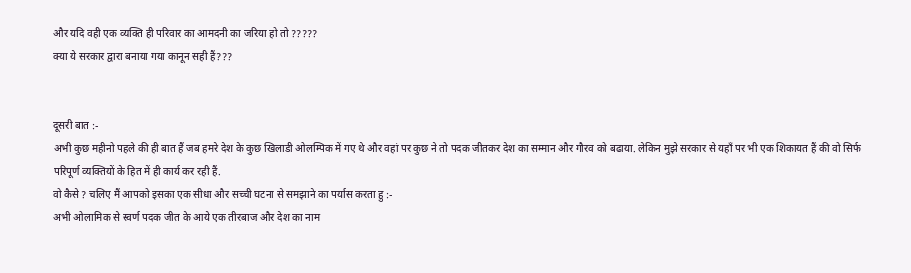और यदि वही एक व्यक्ति ही परिवार का आमदनी का जरिया हो तो ?????
क्या ये सरकार द्वारा बनाया गया कानून सही हैं???


दूसरी बात :-
अभी कुछ महीनो पहले की ही बात हैं जब हमरे देश के कुछ खिलाडी ओलम्पिक में गए थे और वहां पर कुछ ने तो पदक जीतकर देश का सम्मान और गौरव को बढाया. लेकिन मुझे सरकार से यहाँ पर भी एक शिकायत हैं की वो सिर्फ परिपूर्ण व्यक्तियों के हित में ही कार्य कर रही हैं.
वो कैसे ? चलिए मैं आपको इसका एक सीधा और सच्ची घटना से समझाने का पर्यास करता हु :-
अभी ओलामिक से स्वर्ण पदक जीत के आये एक तीरबाज और देश का नाम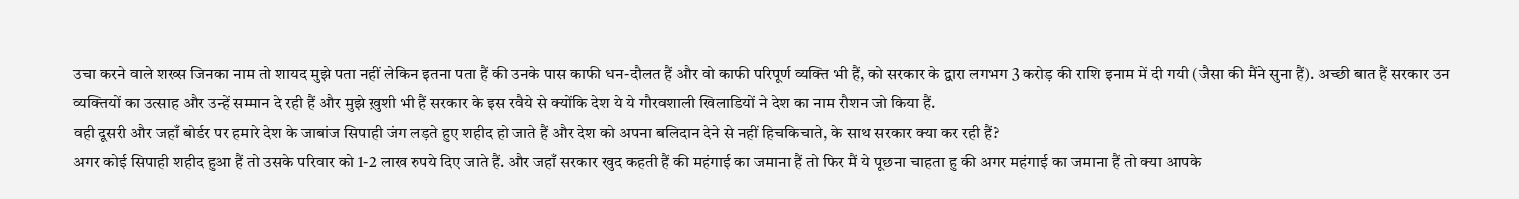उचा करने वाले शख्स जिनका नाम तो शायद मुझे पता नहीं लेकिन इतना पता हैं की उनके पास काफी धन-दौलत हैं और वो काफी परिपूर्ण व्यक्ति भी हैं, को सरकार के द्वारा लगभग 3 करोड़ की राशि इनाम में दी गयी (जैसा की मैंने सुना हैं). अच्छी बात हैं सरकार उन व्यक्तियों का उत्साह और उन्हें सम्मान दे रही हैं और मुझे ख़ुशी भी हैं सरकार के इस रवैये से क्योंकि देश ये ये गौरवशाली खिलाडियों ने देश का नाम रौशन जो किया हैं.
वही दूसरी और जहाँ बोर्डर पर हमारे देश के जाबांज सिपाही जंग लड़ते हुए शहीद हो जाते हैं और देश को अपना बलिदान देने से नहीं हिचकिचाते, के साथ सरकार क्या कर रही हैं?
अगर कोई सिपाही शहीद हुआ हैं तो उसके परिवार को 1-2 लाख रुपये दिए जाते हैं. और जहाँ सरकार खुद कहती हैं की महंगाई का जमाना हैं तो फिर मैं ये पूछना चाहता हु की अगर महंगाई का जमाना हैं तो क्या आपके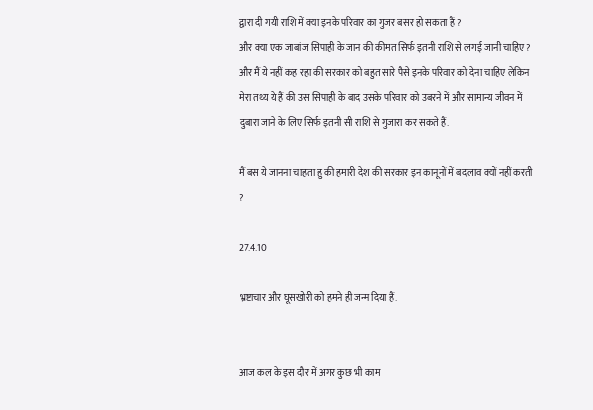द्वारा दी गयी राशि में क्या इनके परिवार का गुजर बसर हो सकता हैं ?
और क्या एक जाबांज सिपाही के जान की कीमत सिर्फ इतनी राशि से लगई जानी चाहिए? और मैं ये नहीं कह रहा की सरकार को बहुत सारे पैसे इनके परिवार को देना चाहिए लेकिन मेरा तथ्य ये हैं की उस सिपाही के बाद उसके परिवार को उबरने में और सामान्य जीवन में दुबारा जाने के लिए सिर्फ इतनी सी राशि से गुजारा कर सकते हैं.

मैं बस ये जानना चाहता हु की हमारी देश की सरकार इन कानूनों में बदलाव क्यों नहीं करती ?

27.4.10

भ्रष्टाचार और घूसखोरी को हमने ही जन्म दिया हैं.


आज कल के इस दौर में अगर कुछ भी काम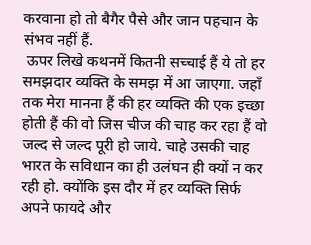करवाना हो तो बैगैर पैसे और जान पहचान के संभव नहीं हैं.
 ऊपर लिखे कथनमें कितनी सच्चाई हैं ये तो हर समझदार व्यक्ति के समझ में आ जाएगा. जहाँ तक मेरा मानना हैं की हर व्यक्ति की एक इच्छा होती हैं की वो जिस चीज की चाह कर रहा हैं वो जल्द से जल्द पूरी हो जाये. चाहे उसकी चाह भारत के सविधान का ही उलंघन ही क्यों न कर रही हो. क्योंकि इस दौर में हर व्यक्ति सिर्फ अपने फायदे और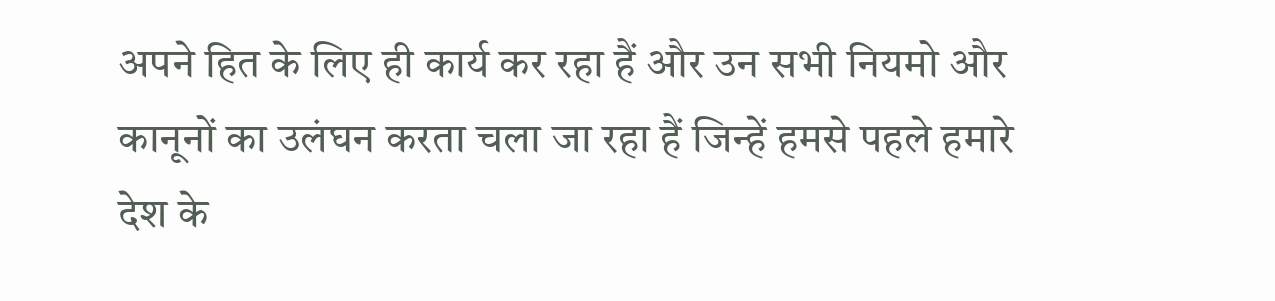अपने हित के लिए ही कार्य कर रहा हैं और उन सभी नियमो और कानूनों का उलंघन करता चला जा रहा हैं जिन्हें हमसे पहले हमारे देश के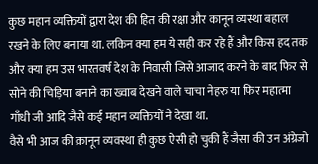कुछ महान व्यक्तियों द्वारा देश की हित की रक्षा और कानून व्यस्था बहाल रखने के लिए बनाया था. लकिन क्या हम ये सही कर रहे हैं और किस हद तक और क्या हम उस भारतवर्ष देश के निवासी जिसे आजाद करने के बाद फिर से सोने की चिड़िया बनाने का ख्वाब देखने वाले चाचा नेहरु या फिर महात्मा गाँधी जी आदि जैसे कई महान व्यक्तियों ने देखा था.
वैसे भी आज की क़ानून व्यवस्था ही कुछ ऐसी हो चुकी हैं जैसा की उन अंग्रेजो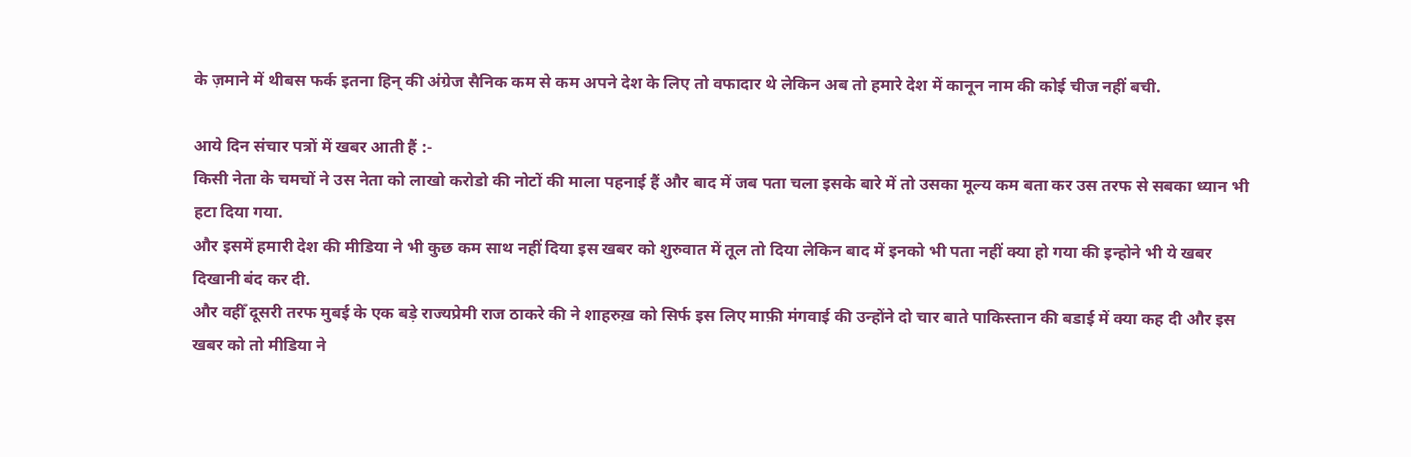के ज़माने में थीबस फर्क इतना हिन् की अंग्रेज सैनिक कम से कम अपने देश के लिए तो वफादार थे लेकिन अब तो हमारे देश में कानून नाम की कोई चीज नहीं बची.

आये दिन संचार पत्रों में खबर आती हैं :-
किसी नेता के चमचों ने उस नेता को लाखो करोडो की नोटों की माला पहनाई हैं और बाद में जब पता चला इसके बारे में तो उसका मूल्य कम बता कर उस तरफ से सबका ध्यान भी हटा दिया गया.
और इसमें हमारी देश की मीडिया ने भी कुछ कम साथ नहीं दिया इस खबर को शुरुवात में तूल तो दिया लेकिन बाद में इनको भी पता नहीं क्या हो गया की इन्होने भी ये खबर दिखानी बंद कर दी.
और वहीँ दूसरी तरफ मुबई के एक बड़े राज्यप्रेमी राज ठाकरे की ने शाहरुख़ को सिर्फ इस लिए माफ़ी मंगवाई की उन्होंने दो चार बाते पाकिस्तान की बडाई में क्या कह दी और इस खबर को तो मीडिया ने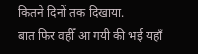कितने दिनों तक दिखाया.
बात फिर वहीँ आ गयी की भई यहाँ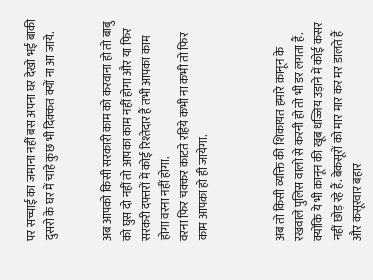पर सच्चाई का जमाना नहीं बस अपना घर देखो भई बाकी दुसरो के घर में चाहे कुछ भी दिक्कत क्यों ना आ जाये.


अब आपको किसी सरकारी काम को करवाना हो तो बाबु को घुस दो नहीं तो आपका काम नहीं होगा और या फिर सरकरी दफ्तरों में कोई रिश्तेदार हैं तभी आपका काम होगा वरना नहीं होगा.
वरना फिर चक्कर काटते रहिये कभी ना कभी तो फिर काम आपका हो ही जायेगा.



अब तो किसी व्यक्ति की शिकायत हमारे क़ानून के रखवाले पुलिस वालो से करनी हो तो भी डर लगता हैं.
क्योंकि ये भी क़ानून की खूब धज्जिय उड़ाने में कोई कसर नहीं छोड़ रहे हैं. बेकसूरों को मार मार कर मर डालते हैं और कसूरवार बहार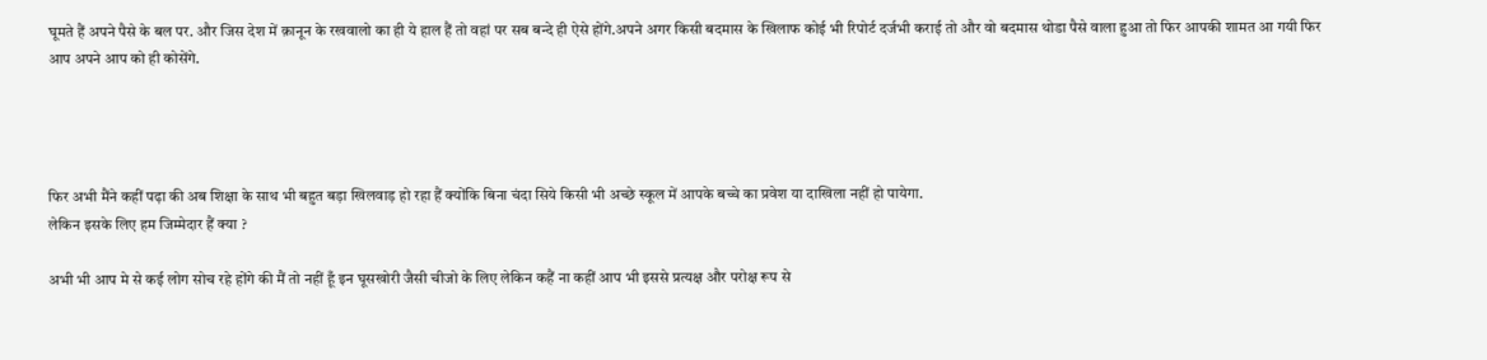घूमते हैं अपने पैसे के बल पर. और जिस देश में क़ानून के रखवालो का ही ये हाल हैं तो वहां पर सब बन्दे ही ऐसे होंगे.अपने अगर किसी बदमास के खिलाफ कोई भी रिपोर्ट दर्जभी कराई तो और वो बदमास थोडा पैसे वाला हुआ तो फिर आपकी शामत आ गयी फिर आप अपने आप को ही कोसेंगे.




फिर अभी मैंने कहीं पढ़ा की अब शिक्षा के साथ भी बहुत बड़ा खिलवाड़ हो रहा हैं क्योंकि बिना चंदा सिये किसी भी अच्छे स्कूल में आपके बच्चे का प्रवेश या दाखिला नहीं हो पायेगा.
लेकिन इसके लिए हम जिम्मेदार हैं क्या ?

अभी भी आप मे से कई लोग सोच रहे होंगे की मैं तो नहीं हूँ इन घूसखोरी जैसी चीजो के लिए लेकिन कहैं ना कहीं आप भी इससे प्रत्यक्ष और परोक्ष रूप से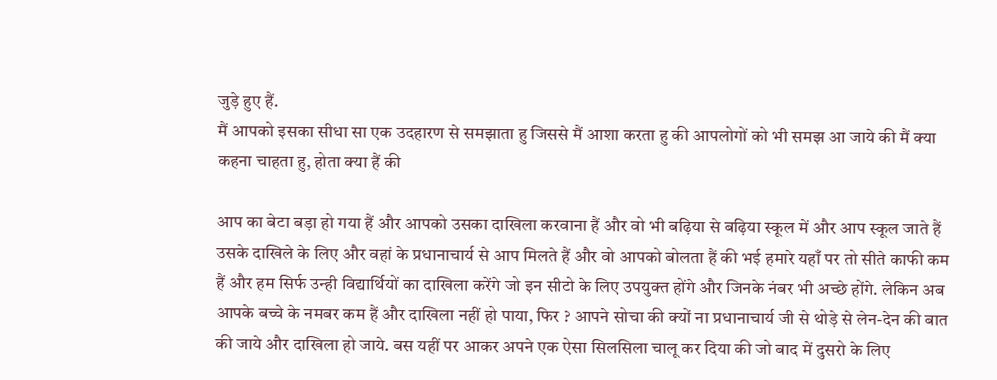जुड़े हुए हैं.
मैं आपको इसका सीधा सा एक उदहारण से समझाता हु जिससे मैं आशा करता हु की आपलोगों को भी समझ आ जाये की मैं क्या कहना चाहता हु, होता क्या हैं की

आप का बेटा बड़ा हो गया हैं और आपको उसका दाखिला करवाना हैं और वो भी बढ़िया से बढ़िया स्कूल में और आप स्कूल जाते हैं उसके दाखिले के लिए और वहां के प्रधानाचार्य से आप मिलते हैं और वो आपको बोलता हैं की भई हमारे यहाँ पर तो सीते काफी कम हैं और हम सिर्फ उन्ही विद्यार्थियों का दाखिला करेंगे जो इन सीटो के लिए उपयुक्त होंगे और जिनके नंबर भी अच्छे होंगे. लेकिन अब आपके बच्चे के नमबर कम हैं और दाखिला नहीं हो पाया, फिर ? आपने सोचा की क्यों ना प्रधानाचार्य जी से थोड़े से लेन-देन की बात की जाये और दाखिला हो जाये. बस यहीं पर आकर अपने एक ऐसा सिलसिला चालू कर दिया की जो बाद में दुसरो के लिए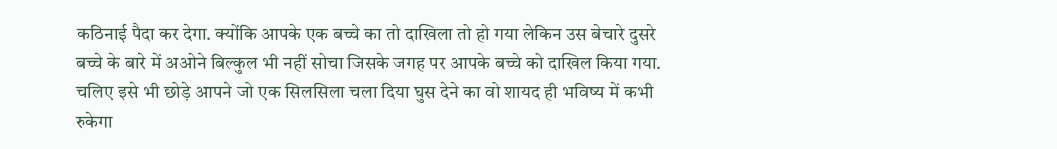कठिनाई पैदा कर देगा. क्योंकि आपके एक बच्चे का तो दाखिला तो हो गया लेकिन उस बेचारे दुसरे बच्चे के बारे में अओने बिल्कुल भी नहीं सोचा जिसके जगह पर आपके बच्चे को दाखिल किया गया. चलिए इसे भी छोड़े आपने जो एक सिलसिला चला दिया घुस देने का वो शायद ही भविष्य में कभी रुकेगा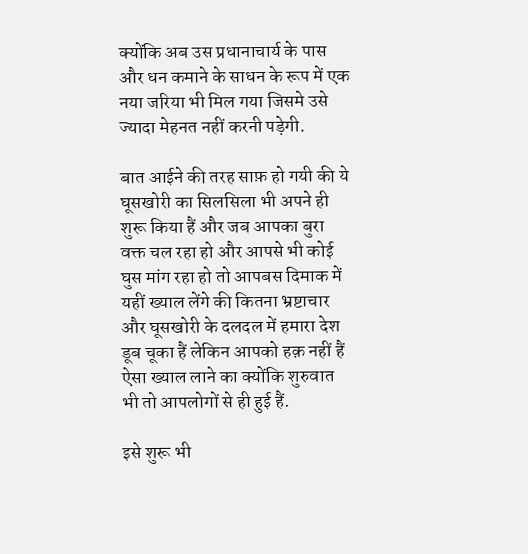क्योंकि अब उस प्रधानाचार्य के पास और धन कमाने के साधन के रूप में एक नया जरिया भी मिल गया जिसमे उसे ज्यादा मेहनत नहीं करनी पड़ेगी.

बात आईने की तरह साफ़ हो गयी की ये घूसखोरी का सिलसिला भी अपने ही शुरू किया हैं और जब आपका बुरा वक्त चल रहा हो और आपसे भी कोई
घुस मांग रहा हो तो आपबस दिमाक में यहीं ख्याल लेंगे की कितना भ्रष्टाचार और घूसखोरी के दलदल में हमारा देश डूब चूका हैं लेकिन आपको हक़ नहीं हैं ऐसा ख्याल लाने का क्योंकि शुरुवात भी तो आपलोगों से ही हुई हैं.

इसे शुरू भी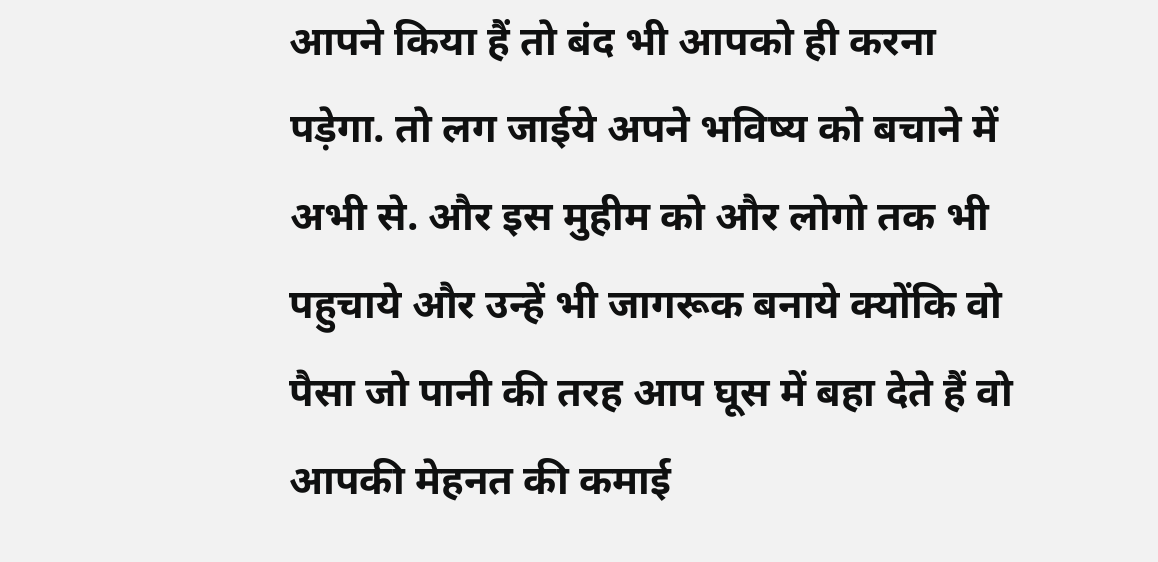आपने किया हैं तो बंद भी आपको ही करना पड़ेगा. तो लग जाईये अपने भविष्य को बचाने में अभी से. और इस मुहीम को और लोगो तक भी पहुचाये और उन्हें भी जागरूक बनाये क्योंकि वो पैसा जो पानी की तरह आप घूस में बहा देते हैं वो आपकी मेहनत की कमाई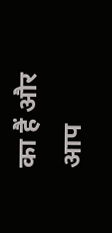का हैं और आप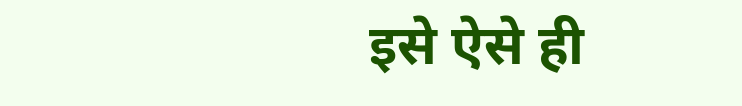इसे ऐसे ही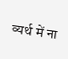व्यर्थ में ना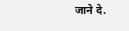जाने दे.